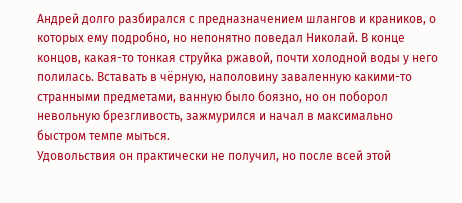Андрей долго разбирался с предназначением шлангов и краников, о которых ему подробно, но непонятно поведал Николай. В конце концов, какая-то тонкая струйка ржавой, почти холодной воды у него полилась. Вставать в чёрную, наполовину заваленную какими-то странными предметами, ванную было боязно, но он поборол невольную брезгливость, зажмурился и начал в максимально быстром темпе мыться.
Удовольствия он практически не получил, но после всей этой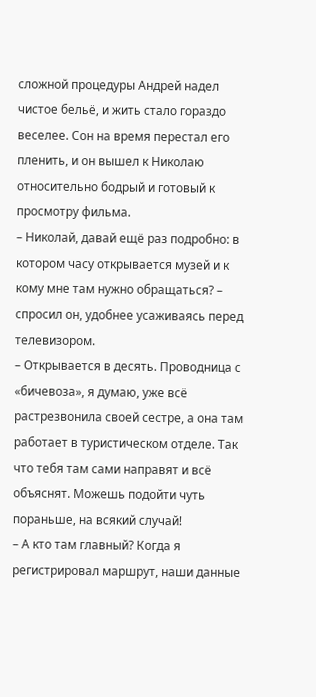сложной процедуры Андрей надел чистое бельё, и жить стало гораздо веселее. Сон на время перестал его пленить, и он вышел к Николаю относительно бодрый и готовый к просмотру фильма.
– Николай, давай ещё раз подробно: в котором часу открывается музей и к кому мне там нужно обращаться? – спросил он, удобнее усаживаясь перед телевизором.
– Открывается в десять. Проводница с «бичевоза», я думаю, уже всё растрезвонила своей сестре, а она там работает в туристическом отделе. Так что тебя там сами направят и всё объяснят. Можешь подойти чуть пораньше, на всякий случай!
– А кто там главный? Когда я регистрировал маршрут, наши данные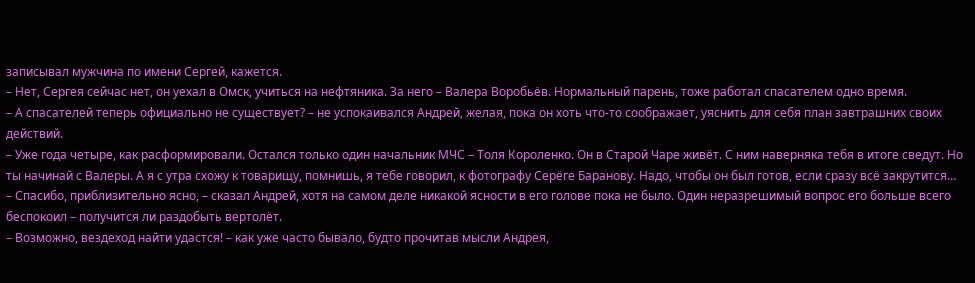записывал мужчина по имени Сергей, кажется.
– Нет, Сергея сейчас нет, он уехал в Омск, учиться на нефтяника. За него – Валера Воробьёв. Нормальный парень, тоже работал спасателем одно время.
– А спасателей теперь официально не существует? – не успокаивался Андрей, желая, пока он хоть что-то соображает, уяснить для себя план завтрашних своих действий.
– Уже года четыре, как расформировали. Остался только один начальник МЧС – Толя Короленко. Он в Старой Чаре живёт. С ним наверняка тебя в итоге сведут. Но ты начинай с Валеры. А я с утра схожу к товарищу, помнишь, я тебе говорил, к фотографу Серёге Баранову. Надо, чтобы он был готов, если сразу всё закрутится…
– Спасибо, приблизительно ясно, – сказал Андрей, хотя на самом деле никакой ясности в его голове пока не было. Один неразрешимый вопрос его больше всего беспокоил – получится ли раздобыть вертолёт.
– Возможно, вездеход найти удастся! – как уже часто бывало, будто прочитав мысли Андрея,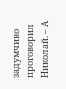задумчиво проговорил Николай. – А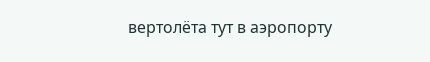вертолёта тут в аэропорту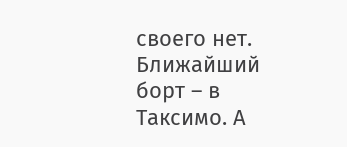своего нет. Ближайший борт – в Таксимо. А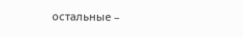остальные –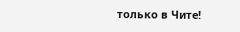только в Чите!